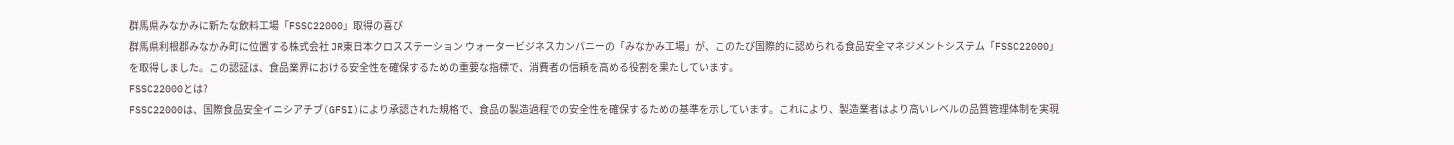群馬県みなかみに新たな飲料工場「FSSC22000」取得の喜び
群馬県利根郡みなかみ町に位置する株式会社 JR東日本クロスステーション ウォータービジネスカンパニーの「みなかみ工場」が、このたび国際的に認められる食品安全マネジメントシステム「FSSC22000」を取得しました。この認証は、食品業界における安全性を確保するための重要な指標で、消費者の信頼を高める役割を果たしています。
FSSC22000とは?
FSSC22000は、国際食品安全イニシアチブ(GFSI)により承認された規格で、食品の製造過程での安全性を確保するための基準を示しています。これにより、製造業者はより高いレベルの品質管理体制を実現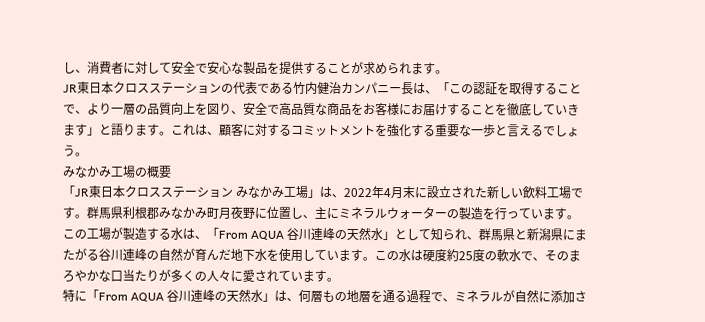し、消費者に対して安全で安心な製品を提供することが求められます。
JR東日本クロスステーションの代表である竹内健治カンパニー長は、「この認証を取得することで、より一層の品質向上を図り、安全で高品質な商品をお客様にお届けすることを徹底していきます」と語ります。これは、顧客に対するコミットメントを強化する重要な一歩と言えるでしょう。
みなかみ工場の概要
「JR東日本クロスステーション みなかみ工場」は、2022年4月末に設立された新しい飲料工場です。群馬県利根郡みなかみ町月夜野に位置し、主にミネラルウォーターの製造を行っています。
この工場が製造する水は、「From AQUA 谷川連峰の天然水」として知られ、群馬県と新潟県にまたがる谷川連峰の自然が育んだ地下水を使用しています。この水は硬度約25度の軟水で、そのまろやかな口当たりが多くの人々に愛されています。
特に「From AQUA 谷川連峰の天然水」は、何層もの地層を通る過程で、ミネラルが自然に添加さ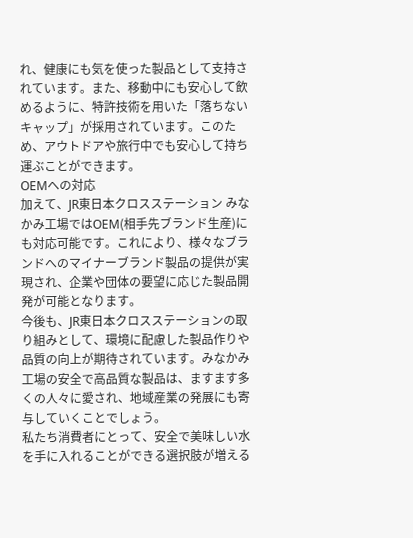れ、健康にも気を使った製品として支持されています。また、移動中にも安心して飲めるように、特許技術を用いた「落ちないキャップ」が採用されています。このため、アウトドアや旅行中でも安心して持ち運ぶことができます。
OEMへの対応
加えて、JR東日本クロスステーション みなかみ工場ではOEM(相手先ブランド生産)にも対応可能です。これにより、様々なブランドへのマイナーブランド製品の提供が実現され、企業や団体の要望に応じた製品開発が可能となります。
今後も、JR東日本クロスステーションの取り組みとして、環境に配慮した製品作りや品質の向上が期待されています。みなかみ工場の安全で高品質な製品は、ますます多くの人々に愛され、地域産業の発展にも寄与していくことでしょう。
私たち消費者にとって、安全で美味しい水を手に入れることができる選択肢が増える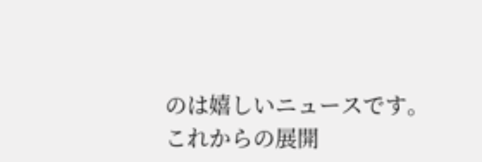のは嬉しいニュースです。これからの展開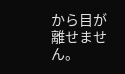から目が離せません。